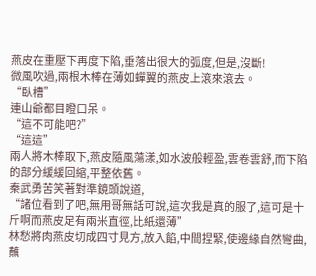燕皮在重壓下再度下陷,垂落出很大的弧度,但是,沒斷!
微風吹過,兩根木棒在薄如蟬翼的燕皮上滾來滾去。
“臥槽”
連山爺都目瞪口呆。
“這不可能吧?”
“這這”
兩人將木棒取下,燕皮隨風蕩漾,如水波般輕盈,雲卷雲舒,而下陷的部分緩緩回縮,平整依舊。
秦武勇苦笑著對準鏡頭說道,
“諸位看到了吧,無用哥無話可說,這次我是真的服了,這可是十斤啊而燕皮足有兩米直徑,比紙還薄”
林愁將肉燕皮切成四寸見方,放入餡,中間捏緊,使邊緣自然彎曲,蘸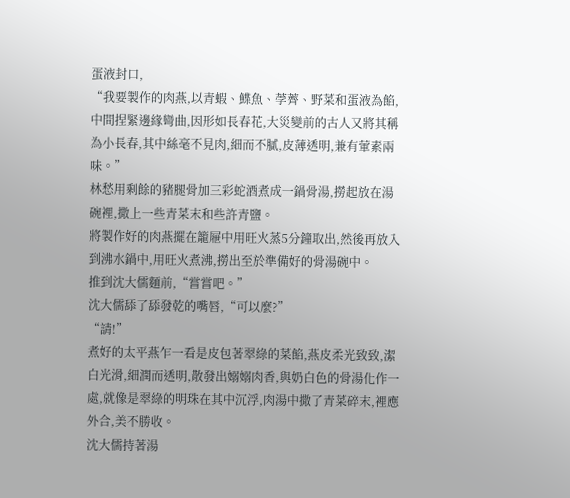蛋液封口,
“我要製作的肉燕,以青蝦、鰈魚、荸薺、野菜和蛋液為餡,中間捏緊邊緣彎曲,因形如長春花,大災變前的古人又將其稱為小長春,其中絲毫不見肉,細而不膩,皮薄透明,兼有葷素兩味。”
林愁用剩餘的豬腿骨加三彩蛇酒煮成一鍋骨湯,撈起放在湯碗裡,撒上一些青菜末和些許青鹽。
將製作好的肉燕擺在籠屜中用旺火蒸5分鐘取出,然後再放入到沸水鍋中,用旺火煮沸,撈出至於準備好的骨湯碗中。
推到沈大儒麵前,“嘗嘗吧。”
沈大儒舔了舔發乾的嘴唇,“可以麼?”
“請!”
煮好的太平燕乍一看是皮包著翠綠的菜餡,燕皮柔光致致,潔白光滑,細潤而透明,散發出嫋嫋肉香,與奶白色的骨湯化作一處,就像是翠綠的明珠在其中沉浮,肉湯中撒了青菜碎末,裡應外合,美不勝收。
沈大儒持著湯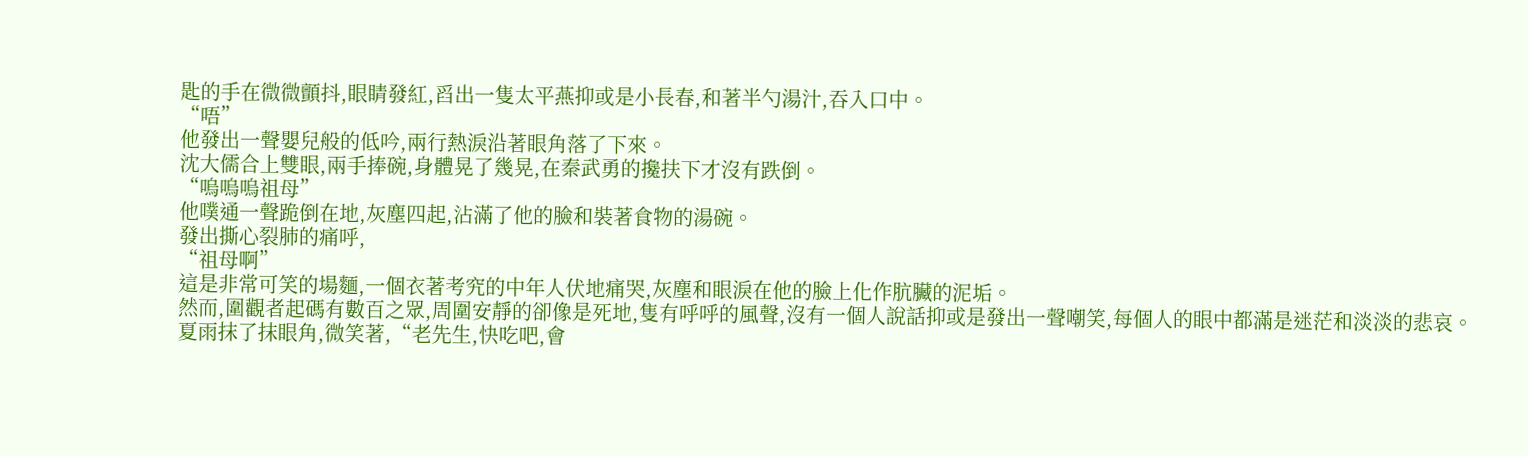匙的手在微微顫抖,眼睛發紅,舀出一隻太平燕抑或是小長春,和著半勺湯汁,吞入口中。
“唔”
他發出一聲嬰兒般的低吟,兩行熱淚沿著眼角落了下來。
沈大儒合上雙眼,兩手捧碗,身體晃了幾晃,在秦武勇的攙扶下才沒有跌倒。
“嗚嗚嗚祖母”
他噗通一聲跪倒在地,灰塵四起,沾滿了他的臉和裝著食物的湯碗。
發出撕心裂肺的痛呼,
“祖母啊”
這是非常可笑的場麵,一個衣著考究的中年人伏地痛哭,灰塵和眼淚在他的臉上化作肮臟的泥垢。
然而,圍觀者起碼有數百之眾,周圍安靜的卻像是死地,隻有呼呼的風聲,沒有一個人說話抑或是發出一聲嘲笑,每個人的眼中都滿是迷茫和淡淡的悲哀。
夏雨抹了抹眼角,微笑著,“老先生,快吃吧,會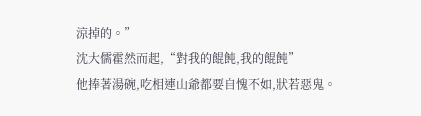涼掉的。”
沈大儒霍然而起,“對我的餛飩,我的餛飩”
他捧著湯碗,吃相連山爺都要自愧不如,狀若惡鬼。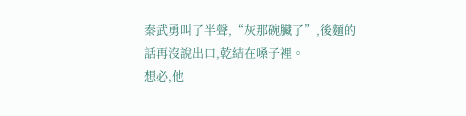秦武勇叫了半聲,“灰那碗臟了”,後麵的話再沒說出口,乾結在嗓子裡。
想必,他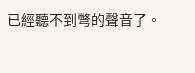已經聽不到彆的聲音了。